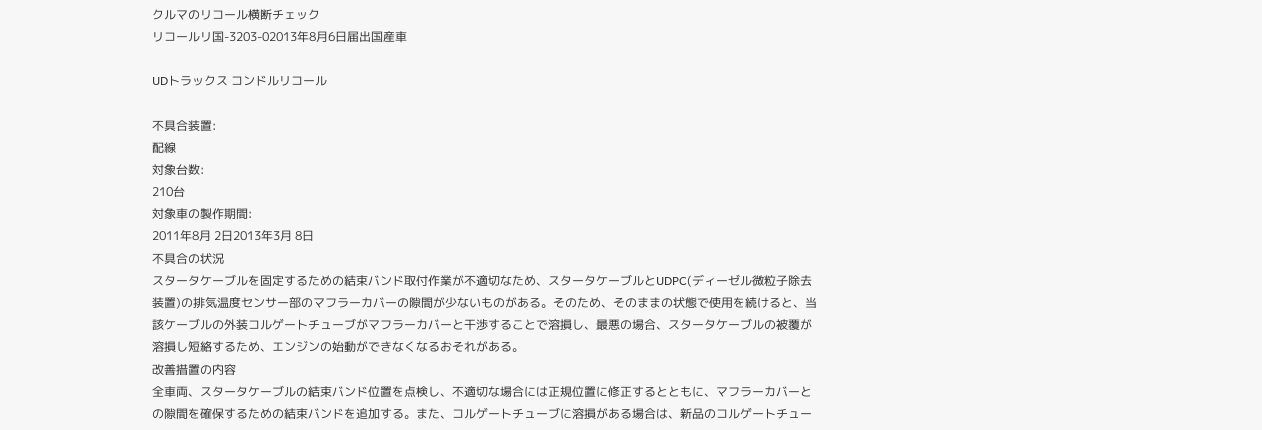クルマのリコール横断チェック
リコールリ国-3203-02013年8月6日届出国産車

UDトラックス コンドルリコール

不具合装置:
配線
対象台数:
210台
対象車の製作期間:
2011年8月 2日2013年3月 8日
不具合の状況
スタータケーブルを固定するための結束バンド取付作業が不適切なため、スタータケーブルとUDPC(ディーゼル微粒子除去装置)の排気温度センサー部のマフラーカバーの隙間が少ないものがある。そのため、そのままの状態で使用を続けると、当該ケーブルの外装コルゲートチューブがマフラーカバーと干渉することで溶損し、最悪の場合、スタータケーブルの被覆が溶損し短絡するため、エンジンの始動ができなくなるおそれがある。
改善措置の内容
全車両、スタータケーブルの結束バンド位置を点検し、不適切な場合には正規位置に修正するとともに、マフラーカバーとの隙間を確保するための結束バンドを追加する。また、コルゲートチューブに溶損がある場合は、新品のコルゲートチュー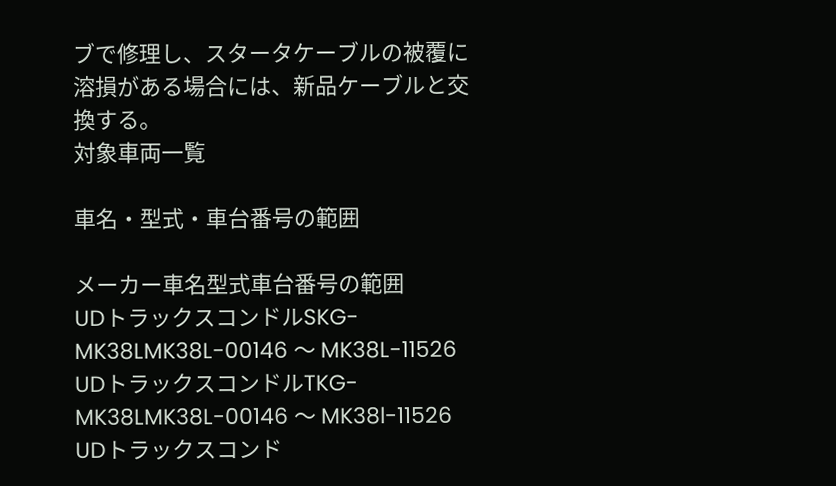ブで修理し、スタータケーブルの被覆に溶損がある場合には、新品ケーブルと交換する。
対象車両一覧

車名・型式・車台番号の範囲

メーカー車名型式車台番号の範囲
UDトラックスコンドルSKG-MK38LMK38L-00146 〜 MK38L-11526
UDトラックスコンドルTKG-MK38LMK38L-00146 〜 MK38l-11526
UDトラックスコンド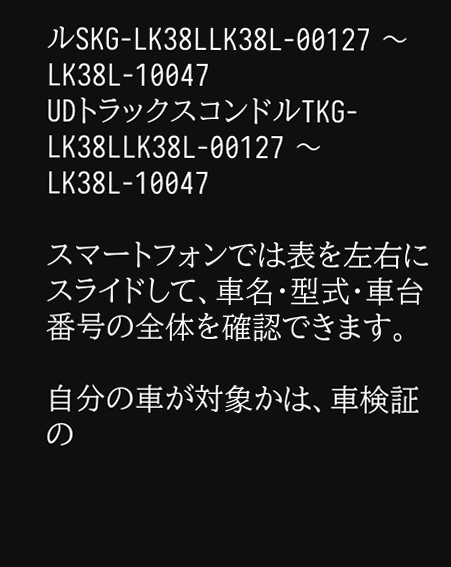ルSKG-LK38LLK38L-00127 〜 LK38L-10047
UDトラックスコンドルTKG-LK38LLK38L-00127 〜 LK38L-10047

スマートフォンでは表を左右にスライドして、車名・型式・車台番号の全体を確認できます。

自分の車が対象かは、車検証の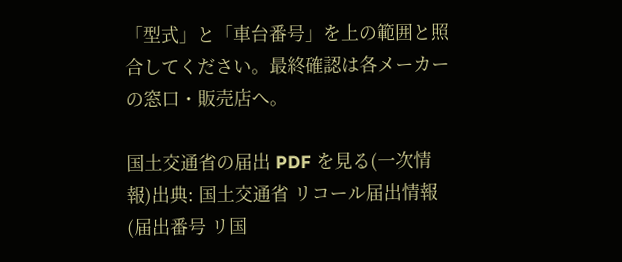「型式」と「車台番号」を上の範囲と照合してください。最終確認は各メーカーの窓口・販売店へ。

国土交通省の届出 PDF を見る(一次情報)出典: 国土交通省 リコール届出情報(届出番号 リ国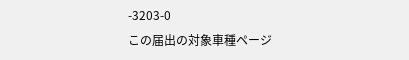-3203-0
この届出の対象車種ページ